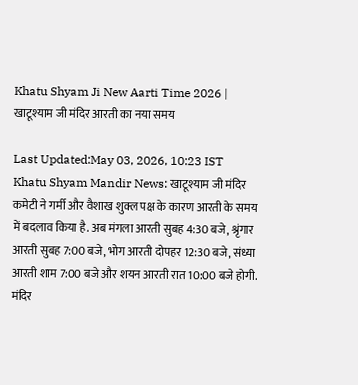Khatu Shyam Ji New Aarti Time 2026 | खाटूश्याम जी मंदिर आरती का नया समय

Last Updated:May 03, 2026, 10:23 IST
Khatu Shyam Mandir News: खाटूश्याम जी मंदिर कमेटी ने गर्मी और वैशाख शुक्ल पक्ष के कारण आरती के समय में बदलाव किया है. अब मंगला आरती सुबह 4:30 बजे, श्रृंगार आरती सुबह 7:00 बजे, भोग आरती दोपहर 12:30 बजे, संध्या आरती शाम 7:00 बजे और शयन आरती रात 10:00 बजे होगी. मंदिर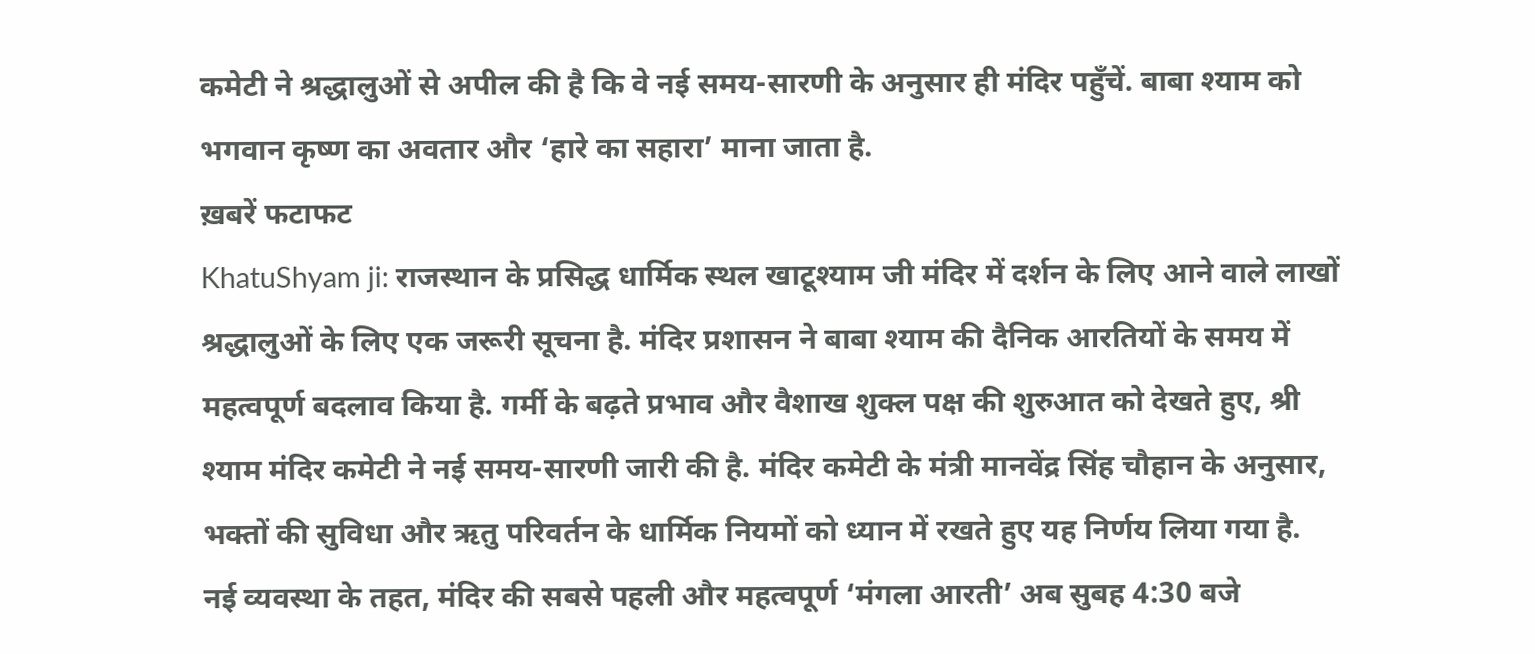कमेटी ने श्रद्धालुओं से अपील की है कि वे नई समय-सारणी के अनुसार ही मंदिर पहुँचें. बाबा श्याम को भगवान कृष्ण का अवतार और ‘हारे का सहारा’ माना जाता है.
ख़बरें फटाफट
KhatuShyam ji: राजस्थान के प्रसिद्ध धार्मिक स्थल खाटूश्याम जी मंदिर में दर्शन के लिए आने वाले लाखों श्रद्धालुओं के लिए एक जरूरी सूचना है. मंदिर प्रशासन ने बाबा श्याम की दैनिक आरतियों के समय में महत्वपूर्ण बदलाव किया है. गर्मी के बढ़ते प्रभाव और वैशाख शुक्ल पक्ष की शुरुआत को देखते हुए, श्री श्याम मंदिर कमेटी ने नई समय-सारणी जारी की है. मंदिर कमेटी के मंत्री मानवेंद्र सिंह चौहान के अनुसार, भक्तों की सुविधा और ऋतु परिवर्तन के धार्मिक नियमों को ध्यान में रखते हुए यह निर्णय लिया गया है.
नई व्यवस्था के तहत, मंदिर की सबसे पहली और महत्वपूर्ण ‘मंगला आरती’ अब सुबह 4:30 बजे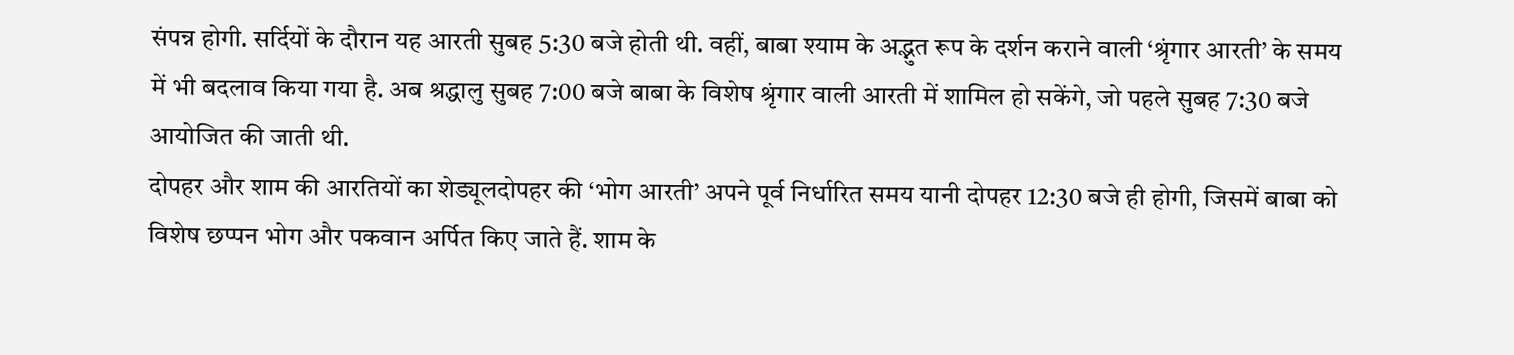संपन्न होगी. सर्दियों के दौरान यह आरती सुबह 5:30 बजे होती थी. वहीं, बाबा श्याम के अद्भुत रूप के दर्शन कराने वाली ‘श्रृंगार आरती’ के समय में भी बदलाव किया गया है. अब श्रद्धालु सुबह 7:00 बजे बाबा के विशेष श्रृंगार वाली आरती में शामिल हो सकेंगे, जो पहले सुबह 7:30 बजे आयोजित की जाती थी.
दोपहर और शाम की आरतियों का शेड्यूलदोपहर की ‘भोग आरती’ अपने पूर्व निर्धारित समय यानी दोपहर 12:30 बजे ही होगी, जिसमें बाबा को विशेष छप्पन भोग और पकवान अर्पित किए जाते हैं. शाम के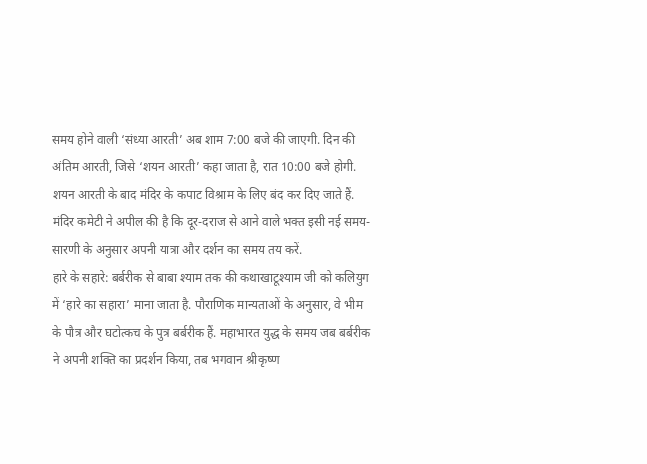समय होने वाली ‘संध्या आरती’ अब शाम 7:00 बजे की जाएगी. दिन की अंतिम आरती, जिसे ‘शयन आरती’ कहा जाता है, रात 10:00 बजे होगी. शयन आरती के बाद मंदिर के कपाट विश्राम के लिए बंद कर दिए जाते हैं. मंदिर कमेटी ने अपील की है कि दूर-दराज से आने वाले भक्त इसी नई समय-सारणी के अनुसार अपनी यात्रा और दर्शन का समय तय करें.
हारे के सहारे: बर्बरीक से बाबा श्याम तक की कथाखाटूश्याम जी को कलियुग में ‘हारे का सहारा’ माना जाता है. पौराणिक मान्यताओं के अनुसार, वे भीम के पौत्र और घटोत्कच के पुत्र बर्बरीक हैं. महाभारत युद्ध के समय जब बर्बरीक ने अपनी शक्ति का प्रदर्शन किया, तब भगवान श्रीकृष्ण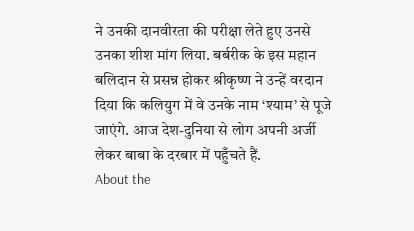ने उनकी दानवीरता की परीक्षा लेते हुए उनसे उनका शीश मांग लिया. बर्बरीक के इस महान बलिदान से प्रसन्न होकर श्रीकृष्ण ने उन्हें वरदान दिया कि कलियुग में वे उनके नाम ‘श्याम’ से पूजे जाएंगे. आज देश-दुनिया से लोग अपनी अर्जी लेकर बाबा के दरबार में पहुँचते हैं.
About the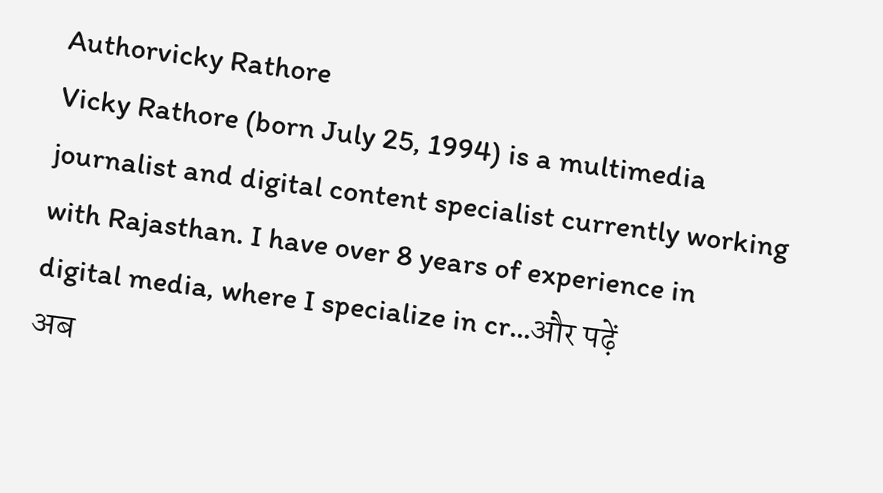Authorvicky Rathore
Vicky Rathore (born July 25, 1994) is a multimedia journalist and digital content specialist currently working with Rajasthan. I have over 8 years of experience in digital media, where I specialize in cr…और पढ़ें
अब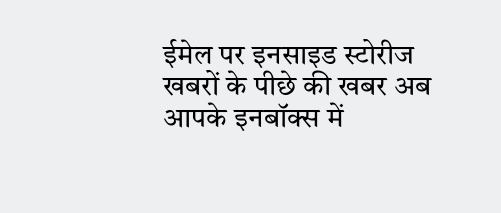ईमेल पर इनसाइड स्टोरीज
खबरों के पीछे की खबर अब आपके इनबॉक्स में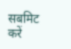सबमिट करें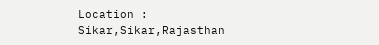Location :
Sikar,Sikar,Rajasthan